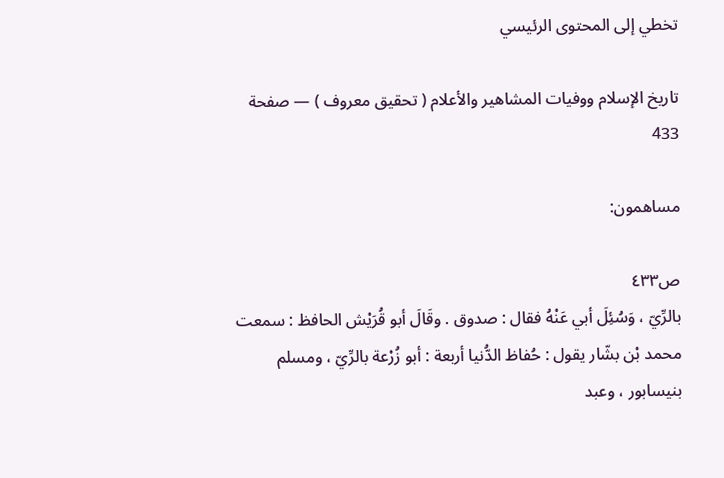تخطي إلى المحتوى الرئيسي

تاريخ الإسلام ووفيات المشاهير والأعلام ( تحقيق معروف ) — صفحة 433

مساهمون:

ص٤٣٣
بالرِّيّ ، وَسُئِلَ أبي عَنْهُ فقال : صدوق . وقَالَ أبو قُرَيْش الحافظ : سمعت محمد بْن بشّار يقول : حُفاظ الدُّنيا أربعة : أبو زُرْعة بالرِّيّ ، ومسلم بنيسابور ، وعبد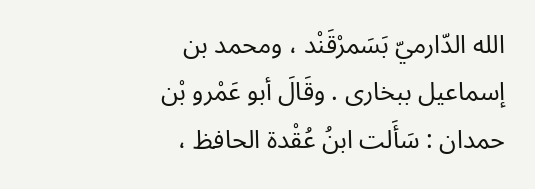الله الدّارميّ بَسَمرْقَنْد ، ومحمد بن إسماعيل ببخارى . وقَالَ أبو عَمْرو بْن حمدان : سَأَلت ابنُ عُقْدة الحافظ ،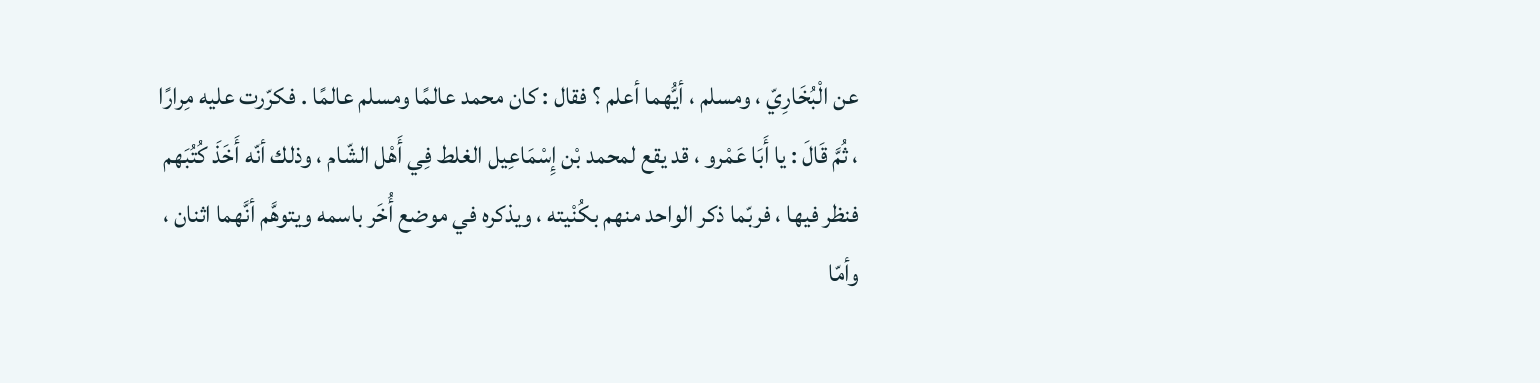عن الْبُخَارِيّ ، ومسلم ، أيُّهما أعلم ؟ فقال : كان محمد عالمًا ومسلم عالمًا . فكرّرت عليه مِرارًا ، ثُمَّ قَالَ : يا أَبَا عَمْرو ، قد يقع لمحمد بْن إِسْمَاعِيل الغلط فِي أَهْل الشّام ، وذلك أنّه أَخَذَ كُتُبَهم فنظر فيها ، فربّما ذكر الواحد منهم بكُنْيته ، ويذكره في موضع أُخَر باسمه ويتوهَّم أنَّهما اثنان ، وأمّا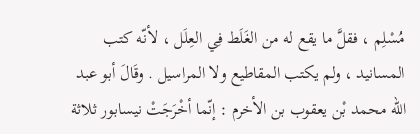مُسْلِم ، فقلَّ ما يقع له من الغَلَط فِي العِلَل ، لأنّه كتب المسانيد ، ولم يكتب المقاطيع ولا المراسيل . وقَالَ أبو عبد الله محمد بْن يعقوب بن الأخرم : إنّما أخْرَجَتْ نيسابور ثلاثة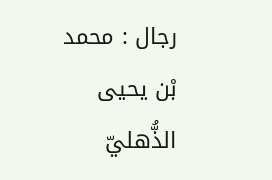رجال : محمد بْن يحيى الذُّهليّ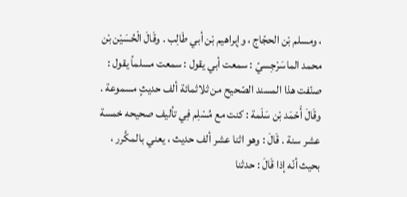، ومسلم بْن الحجّاج ، وإبراهيم بْن أبي طَالِب . وقَالَ الْحُسَيْن بْن محمد الماسَرْجِسيّ : سمعت أبي يقول : سمعت مسلماً يقول : صنّفت هذا المسند الصّحيح من ثلاثمائة ألف حديثٍ مسموعة . وقَالَ أَحْمَد بْن سَلَمة : كنت مع مُسْلِم فِي تأليف صحيحه خمسة عشر سنة . قَالَ : وهو اثنا عشر ألف حديث ، يعني بالمكَّرر ، بحيث أنّه إذا قَالَ : حدثنا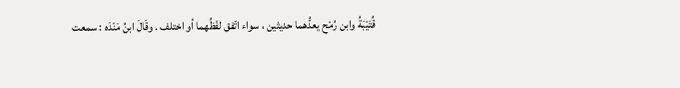قُتَيْبَةُ وابن رُمْح يعدُّهما حديثين ، سواء اتّفق لفْظُهما أو اختلف . وقَالَ ابنُ مَنْدَه : سمعت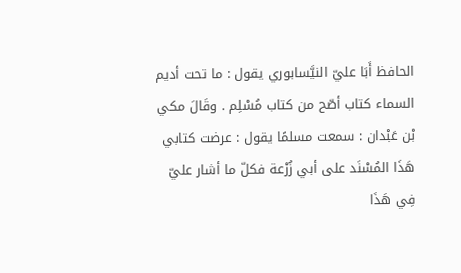الحافظ أَبَا عليّ النيَّسابوري يقول : ما تحت أديم السماء كتاب أصّح من كتاب مُسْلِم . وقَالَ مكي بْن عَبْدان : سمعت مسلمًا يقول : عرضت كتابي هَذَا المُسْنَد على أبي زُرْعة فكلّ ما أشار عليّ فِي هَذَا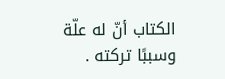الكتاب أنّ له علّة وسببًا تركته .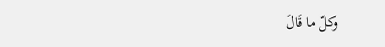وكلّ ما قَالَ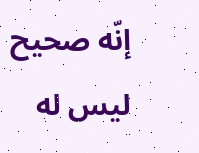إنّه صحيح ليس له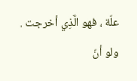علّة ، فهو الَّذِي أخرجت . ولو أنّ